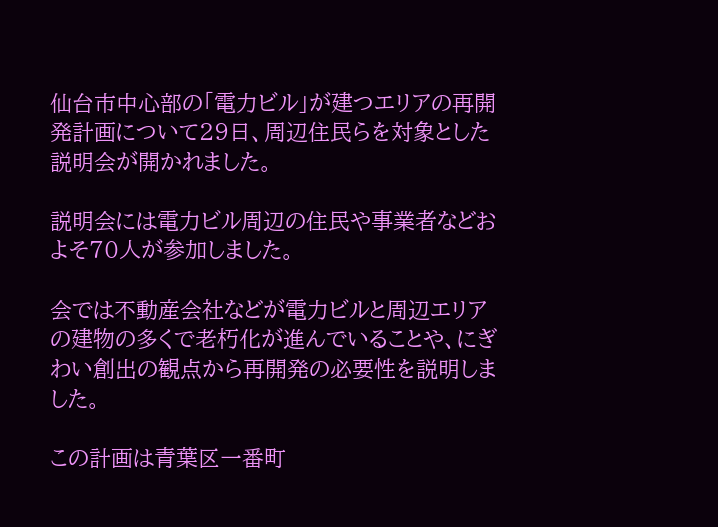仙台市中心部の「電力ビル」が建つエリアの再開発計画について29日、周辺住民らを対象とした説明会が開かれました。

説明会には電力ビル周辺の住民や事業者などおよそ70人が参加しました。

会では不動産会社などが電力ビルと周辺エリアの建物の多くで老朽化が進んでいることや、にぎわい創出の観点から再開発の必要性を説明しました。

この計画は青葉区一番町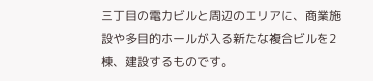三丁目の電力ビルと周辺のエリアに、商業施設や多目的ホールが入る新たな複合ビルを2棟、建設するものです。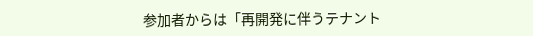参加者からは「再開発に伴うテナント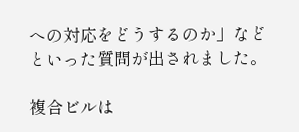への対応をどうするのか」などといった質問が出されました。

複合ビルは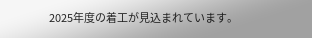2025年度の着工が見込まれています。